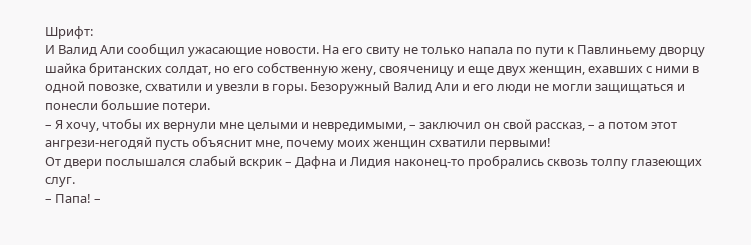Шрифт:
И Валид Али сообщил ужасающие новости. На его свиту не только напала по пути к Павлиньему дворцу шайка британских солдат, но его собственную жену, свояченицу и еще двух женщин, ехавших с ними в одной повозке, схватили и увезли в горы. Безоружный Валид Али и его люди не могли защищаться и понесли большие потери.
– Я хочу, чтобы их вернули мне целыми и невредимыми, – заключил он свой рассказ, – а потом этот ангрези-негодяй пусть объяснит мне, почему моих женщин схватили первыми!
От двери послышался слабый вскрик – Дафна и Лидия наконец-то пробрались сквозь толпу глазеющих слуг.
– Папа! –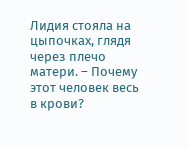Лидия стояла на цыпочках, глядя через плечо матери. – Почему этот человек весь в крови?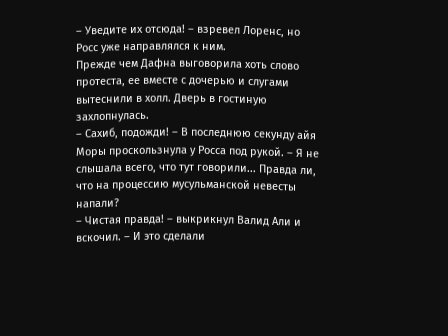– Уведите их отсюда! – взревел Лоренс, но Росс уже направлялся к ним.
Прежде чем Дафна выговорила хоть слово протеста, ее вместе с дочерью и слугами вытеснили в холл. Дверь в гостиную захлопнулась.
– Сахиб, подожди! – В последнюю секунду айя Моры проскользнула у Росса под рукой. – Я не слышала всего, что тут говорили... Правда ли, что на процессию мусульманской невесты напали?
– Чистая правда! – выкрикнул Валид Али и вскочил. – И это сделали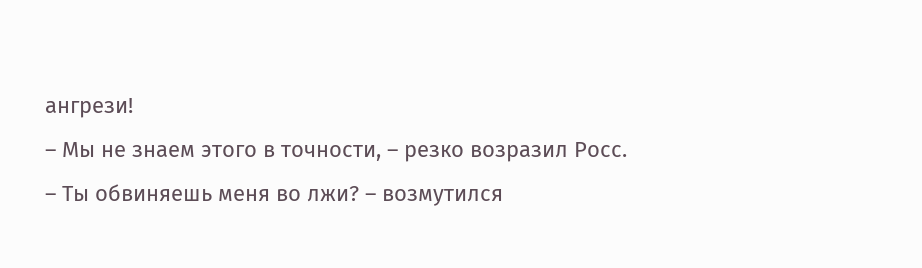ангрези!
– Мы не знаем этого в точности, – резко возразил Росс.
– Ты обвиняешь меня во лжи? – возмутился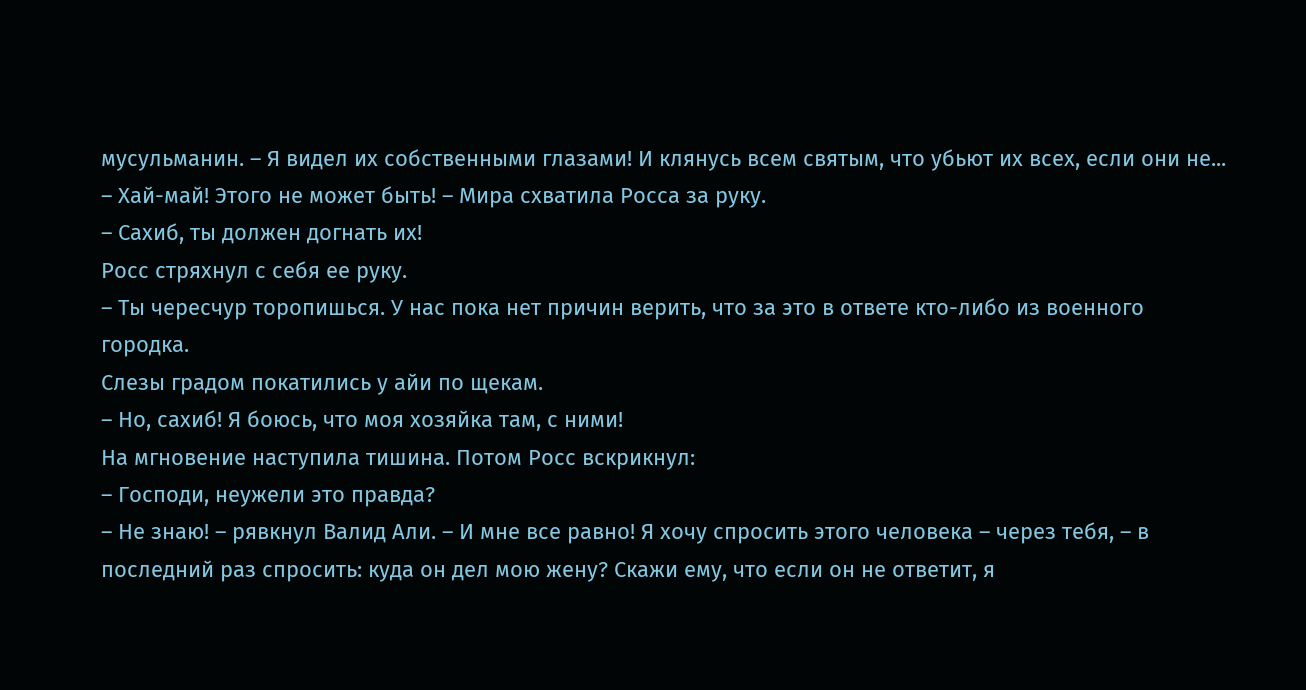мусульманин. – Я видел их собственными глазами! И клянусь всем святым, что убьют их всех, если они не...
– Хай-май! Этого не может быть! – Мира схватила Росса за руку.
– Сахиб, ты должен догнать их!
Росс стряхнул с себя ее руку.
– Ты чересчур торопишься. У нас пока нет причин верить, что за это в ответе кто-либо из военного городка.
Слезы градом покатились у айи по щекам.
– Но, сахиб! Я боюсь, что моя хозяйка там, с ними!
На мгновение наступила тишина. Потом Росс вскрикнул:
– Господи, неужели это правда?
– Не знаю! – рявкнул Валид Али. – И мне все равно! Я хочу спросить этого человека – через тебя, – в последний раз спросить: куда он дел мою жену? Скажи ему, что если он не ответит, я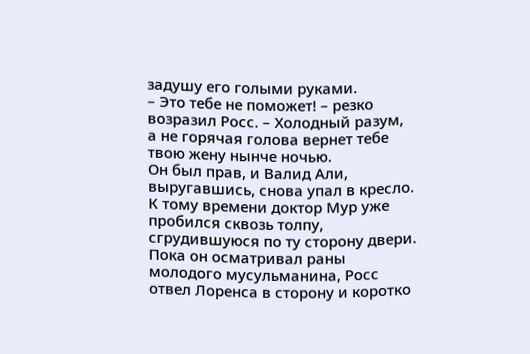задушу его голыми руками.
– Это тебе не поможет! – резко возразил Росс. – Холодный разум, а не горячая голова вернет тебе твою жену нынче ночью.
Он был прав, и Валид Али, выругавшись, снова упал в кресло. К тому времени доктор Мур уже пробился сквозь толпу, сгрудившуюся по ту сторону двери. Пока он осматривал раны молодого мусульманина, Росс отвел Лоренса в сторону и коротко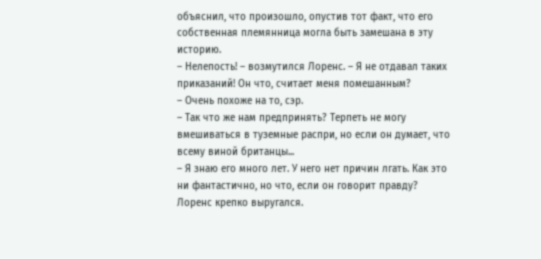объяснил, что произошло, опустив тот факт, что его собственная племянница могла быть замешана в эту историю.
– Нелепость! – возмутился Лоренс. – Я не отдавал таких приказаний! Он что, считает меня помешанным?
– Очень похоже на то, сэр.
– Так что же нам предпринять? Терпеть не могу вмешиваться в туземные распри, но если он думает, что всему виной британцы...
– Я знаю его много лет. У него нет причин лгать. Как это ни фантастично, но что, если он говорит правду?
Лоренс крепко выругался.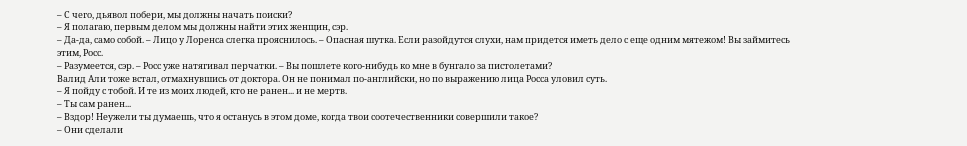– С чего, дьявол побери, мы должны начать поиски?
– Я полагаю, первым делом мы должны найти этих женщин, сэр.
– Да-да, само собой. – Лицо у Лоренса слегка прояснилось. – Опасная шутка. Если разойдутся слухи, нам придется иметь дело с еще одним мятежом! Вы займитесь этим, Росс.
– Разумеется, сэр. – Росс уже натягивал перчатки. – Вы пошлете кого-нибудь ко мне в бунгало за пистолетами?
Валид Али тоже встал, отмахнувшись от доктора. Он не понимал по-английски, но по выражению лица Росса уловил суть.
– Я пойду с тобой. И те из моих людей, кто не ранен... и не мертв.
– Ты сам ранен...
– Вздор! Неужели ты думаешь, что я останусь в этом доме, когда твои соотечественники совершили такое?
– Они сделали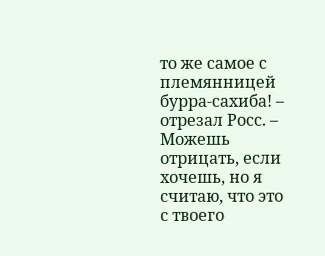то же самое с племянницей бурра-сахиба! – отрезал Росс. – Можешь отрицать, если хочешь, но я считаю, что это с твоего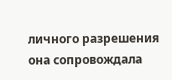личного разрешения она сопровождала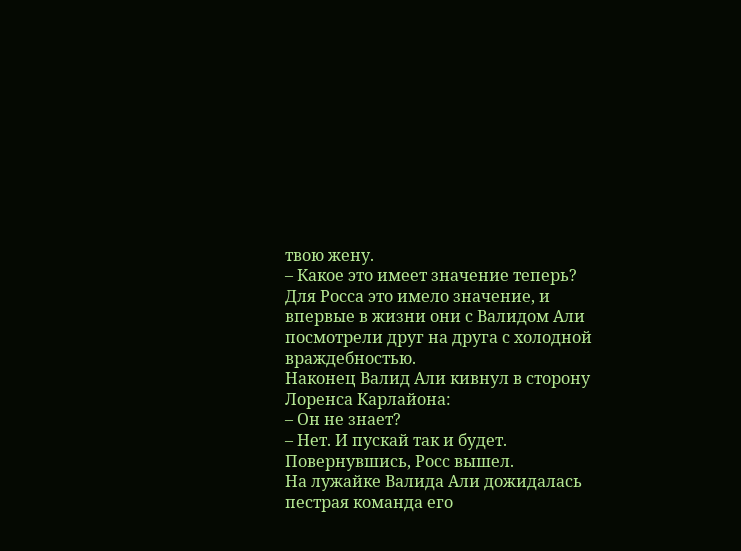твою жену.
– Какое это имеет значение теперь?
Для Росса это имело значение, и впервые в жизни они с Валидом Али посмотрели друг на друга с холодной враждебностью.
Наконец Валид Али кивнул в сторону Лоренса Карлайона:
– Он не знает?
– Нет. И пускай так и будет.
Повернувшись, Росс вышел.
На лужайке Валида Али дожидалась пестрая команда его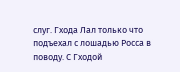слуг. Гхода Лал только что подъехал с лошадью Росса в поводу. С Гходой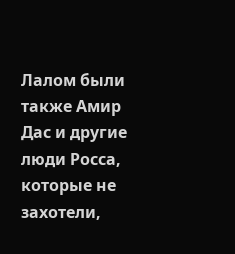Лалом были также Амир Дас и другие люди Росса, которые не захотели,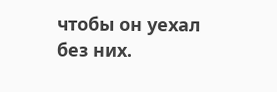чтобы он уехал без них.